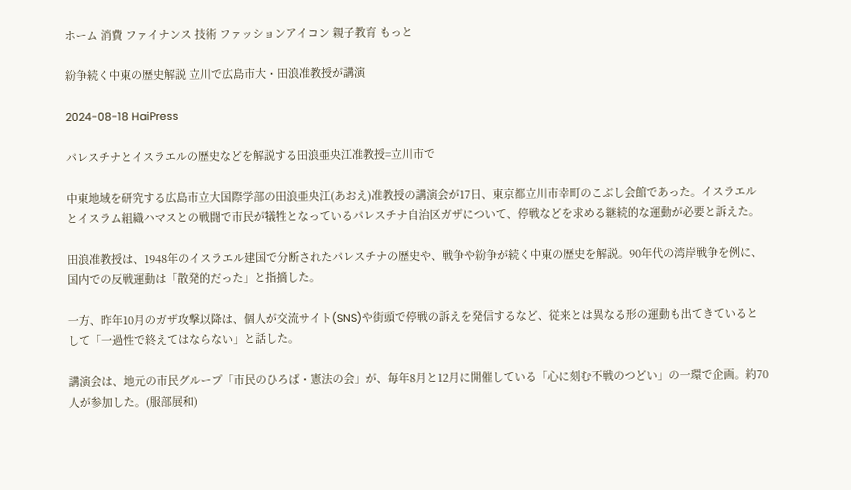ホーム 消費 ファイナンス 技術 ファッションアイコン 親子教育 もっと

紛争続く中東の歴史解説 立川で広島市大・田浪准教授が講演

2024-08-18 HaiPress

パレスチナとイスラエルの歴史などを解説する田浪亜央江准教授=立川市で

中東地域を研究する広島市立大国際学部の田浪亜央江(あおえ)准教授の講演会が17日、東京都立川市幸町のこぶし会館であった。イスラエルとイスラム組織ハマスとの戦闘で市民が犠牲となっているパレスチナ自治区ガザについて、停戦などを求める継続的な運動が必要と訴えた。

田浪准教授は、1948年のイスラエル建国で分断されたパレスチナの歴史や、戦争や紛争が続く中東の歴史を解説。90年代の湾岸戦争を例に、国内での反戦運動は「散発的だった」と指摘した。

一方、昨年10月のガザ攻撃以降は、個人が交流サイト(SNS)や街頭で停戦の訴えを発信するなど、従来とは異なる形の運動も出てきているとして「一過性で終えてはならない」と話した。

講演会は、地元の市民グループ「市民のひろば・憲法の会」が、毎年8月と12月に開催している「心に刻む不戦のつどい」の一環で企画。約70人が参加した。(服部展和)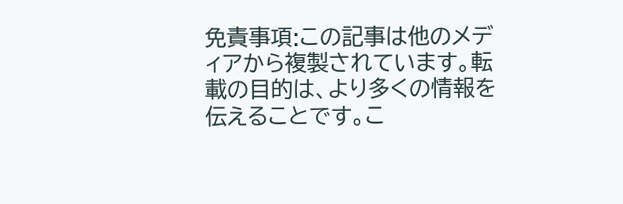免責事項:この記事は他のメディアから複製されています。転載の目的は、より多くの情報を伝えることです。こ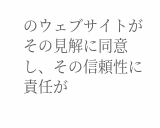のウェブサイトがその見解に同意し、その信頼性に責任が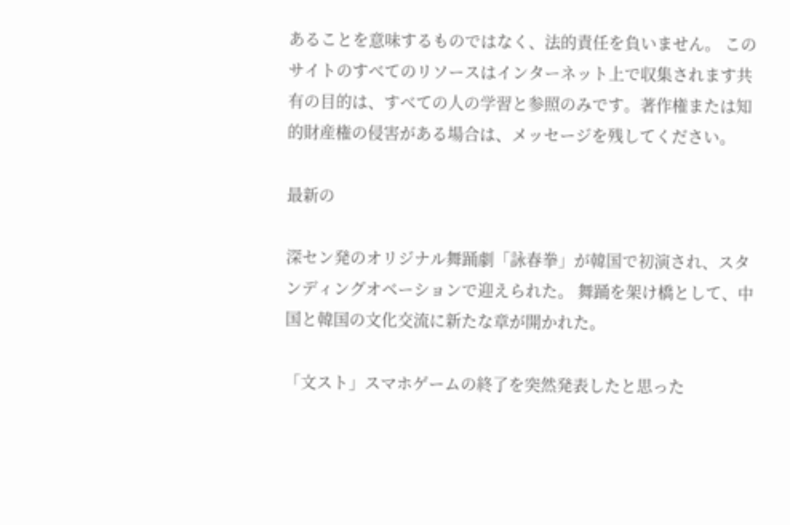あることを意味するものではなく、法的責任を負いません。 このサイトのすべてのリソースはインターネット上で収集されます共有の目的は、すべての人の学習と参照のみです。著作権または知的財産権の侵害がある場合は、メッセージを残してください。

最新の

深セン発のオリジナル舞踊劇「詠春拳」が韓国で初演され、スタンディングオベーションで迎えられた。 舞踊を架け橋として、中国と韓国の文化交流に新たな章が開かれた。

「文スト」スマホゲームの終了を突然発表したと思った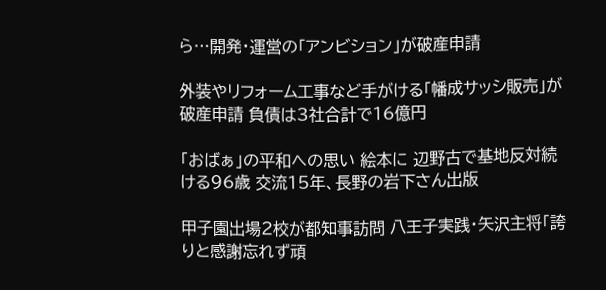ら…開発・運営の「アンビション」が破産申請

外装やリフォーム工事など手がける「幡成サッシ販売」が破産申請 負債は3社合計で16億円

「おばぁ」の平和への思い 絵本に 辺野古で基地反対続ける96歳 交流15年、長野の岩下さん出版

甲子園出場2校が都知事訪問 八王子実践・矢沢主将「誇りと感謝忘れず頑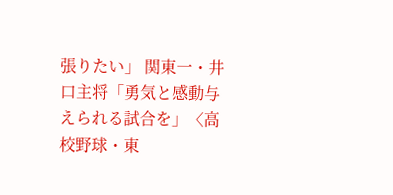張りたい」 関東一・井口主将「勇気と感動与えられる試合を」〈高校野球・東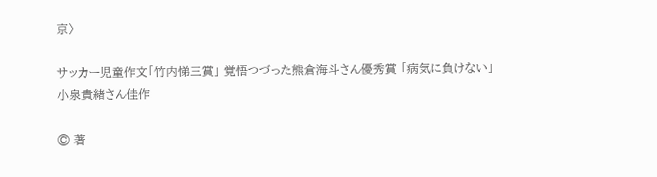京〉

サッカー児童作文「竹内悌三賞」 覚悟つづった熊倉海斗さん優秀賞 「病気に負けない」小泉貴緒さん佳作

© 著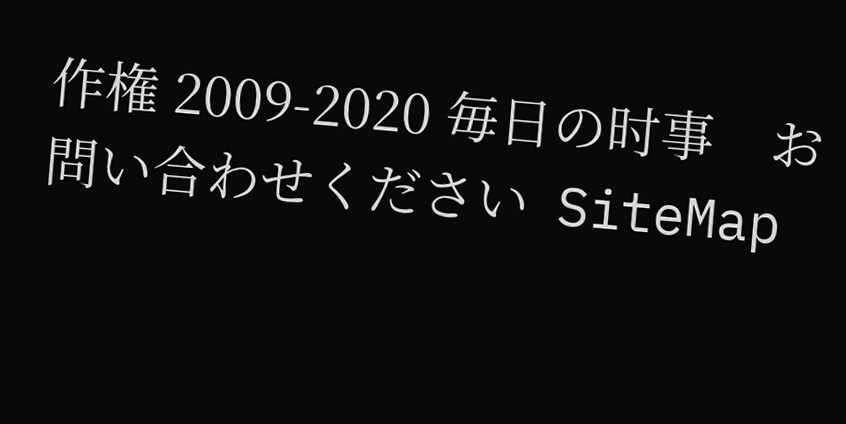作権 2009-2020 毎日の时事    お問い合わせください  SiteMap